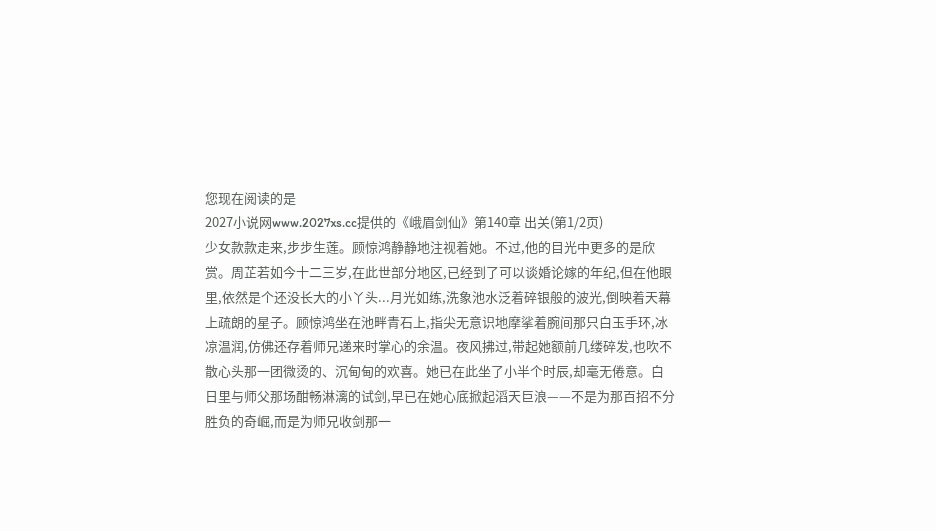您现在阅读的是
2027小说网www.2027xs.cc提供的《峨眉剑仙》第140章 出关(第1/2页)
少女款款走来,步步生莲。顾惊鸿静静地注视着她。不过,他的目光中更多的是欣赏。周芷若如今十二三岁,在此世部分地区,已经到了可以谈婚论嫁的年纪,但在他眼里,依然是个还没长大的小丫头...月光如练,洗象池水泛着碎银般的波光,倒映着天幕上疏朗的星子。顾惊鸿坐在池畔青石上,指尖无意识地摩挲着腕间那只白玉手环,冰凉温润,仿佛还存着师兄递来时掌心的余温。夜风拂过,带起她额前几缕碎发,也吹不散心头那一团微烫的、沉甸甸的欢喜。她已在此坐了小半个时辰,却毫无倦意。白日里与师父那场酣畅淋漓的试剑,早已在她心底掀起滔天巨浪——不是为那百招不分胜负的奇崛,而是为师兄收剑那一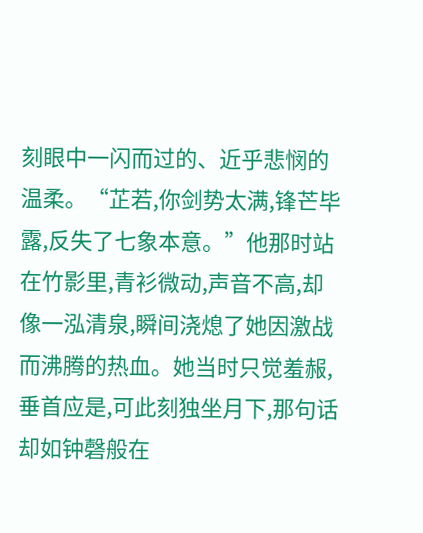刻眼中一闪而过的、近乎悲悯的温柔。“芷若,你剑势太满,锋芒毕露,反失了七象本意。”他那时站在竹影里,青衫微动,声音不高,却像一泓清泉,瞬间浇熄了她因激战而沸腾的热血。她当时只觉羞赧,垂首应是,可此刻独坐月下,那句话却如钟磬般在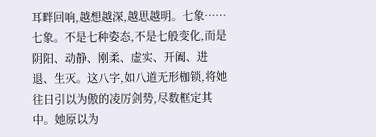耳畔回响,越想越深,越思越明。七象……七象。不是七种姿态,不是七般变化,而是阴阳、动静、刚柔、虚实、开阖、进退、生灭。这八字,如八道无形枷锁,将她往日引以为傲的凌厉剑势,尽数框定其中。她原以为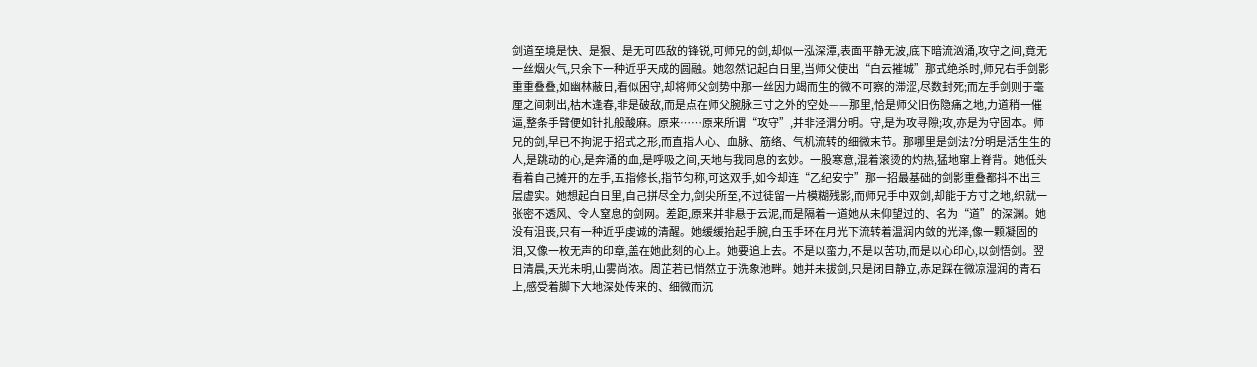剑道至境是快、是狠、是无可匹敌的锋锐,可师兄的剑,却似一泓深潭,表面平静无波,底下暗流汹涌,攻守之间,竟无一丝烟火气,只余下一种近乎天成的圆融。她忽然记起白日里,当师父使出“白云摧城”那式绝杀时,师兄右手剑影重重叠叠,如幽林蔽日,看似困守,却将师父剑势中那一丝因力竭而生的微不可察的滞涩,尽数封死;而左手剑则于毫厘之间刺出,枯木逢春,非是破敌,而是点在师父腕脉三寸之外的空处——那里,恰是师父旧伤隐痛之地,力道稍一催逼,整条手臂便如针扎般酸麻。原来……原来所谓“攻守”,并非泾渭分明。守,是为攻寻隙;攻,亦是为守固本。师兄的剑,早已不拘泥于招式之形,而直指人心、血脉、筋络、气机流转的细微末节。那哪里是剑法?分明是活生生的人,是跳动的心,是奔涌的血,是呼吸之间,天地与我同息的玄妙。一股寒意,混着滚烫的灼热,猛地窜上脊背。她低头看着自己摊开的左手,五指修长,指节匀称,可这双手,如今却连“乙纪安宁”那一招最基础的剑影重叠都抖不出三层虚实。她想起白日里,自己拼尽全力,剑尖所至,不过徒留一片模糊残影,而师兄手中双剑,却能于方寸之地,织就一张密不透风、令人窒息的剑网。差距,原来并非悬于云泥,而是隔着一道她从未仰望过的、名为“道”的深渊。她没有沮丧,只有一种近乎虔诚的清醒。她缓缓抬起手腕,白玉手环在月光下流转着温润内敛的光泽,像一颗凝固的泪,又像一枚无声的印章,盖在她此刻的心上。她要追上去。不是以蛮力,不是以苦功,而是以心印心,以剑悟剑。翌日清晨,天光未明,山雾尚浓。周芷若已悄然立于洗象池畔。她并未拔剑,只是闭目静立,赤足踩在微凉湿润的青石上,感受着脚下大地深处传来的、细微而沉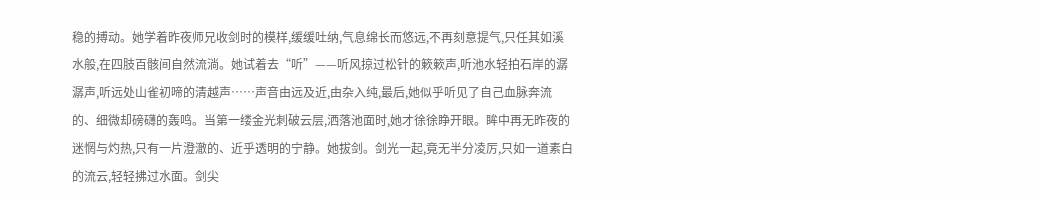稳的搏动。她学着昨夜师兄收剑时的模样,缓缓吐纳,气息绵长而悠远,不再刻意提气,只任其如溪水般,在四肢百骸间自然流淌。她试着去“听”——听风掠过松针的簌簌声,听池水轻拍石岸的潺潺声,听远处山雀初啼的清越声……声音由远及近,由杂入纯,最后,她似乎听见了自己血脉奔流的、细微却磅礴的轰鸣。当第一缕金光刺破云层,洒落池面时,她才徐徐睁开眼。眸中再无昨夜的迷惘与灼热,只有一片澄澈的、近乎透明的宁静。她拔剑。剑光一起,竟无半分凌厉,只如一道素白的流云,轻轻拂过水面。剑尖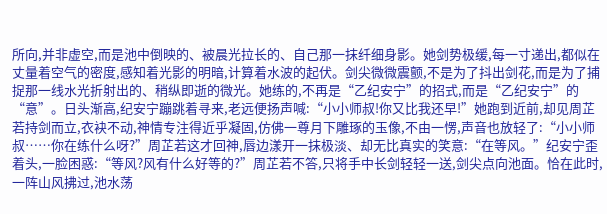所向,并非虚空,而是池中倒映的、被晨光拉长的、自己那一抹纤细身影。她剑势极缓,每一寸递出,都似在丈量着空气的密度,感知着光影的明暗,计算着水波的起伏。剑尖微微震颤,不是为了抖出剑花,而是为了捕捉那一线水光折射出的、稍纵即逝的微光。她练的,不再是“乙纪安宁”的招式,而是“乙纪安宁”的“意”。日头渐高,纪安宁蹦跳着寻来,老远便扬声喊:“小小师叔!你又比我还早!”她跑到近前,却见周芷若持剑而立,衣袂不动,神情专注得近乎凝固,仿佛一尊月下雕琢的玉像,不由一愣,声音也放轻了:“小小师叔……你在练什么呀?”周芷若这才回神,唇边漾开一抹极淡、却无比真实的笑意:“在等风。”纪安宁歪着头,一脸困惑:“等风?风有什么好等的?”周芷若不答,只将手中长剑轻轻一送,剑尖点向池面。恰在此时,一阵山风拂过,池水荡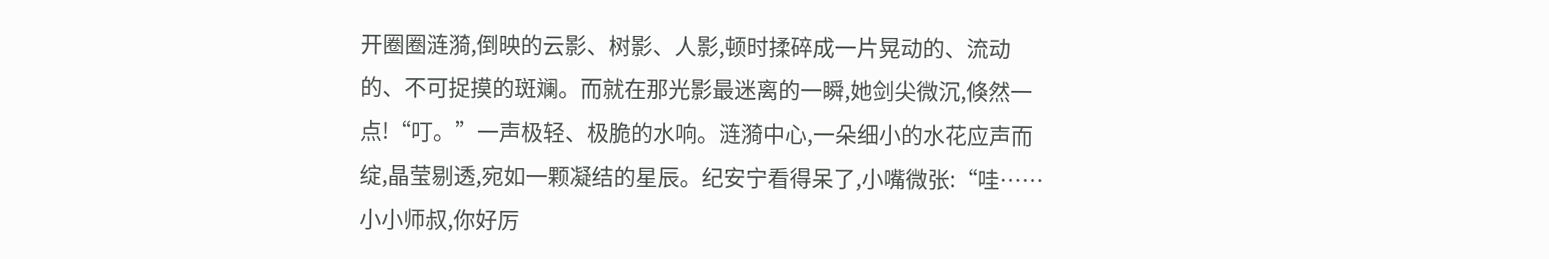开圈圈涟漪,倒映的云影、树影、人影,顿时揉碎成一片晃动的、流动的、不可捉摸的斑斓。而就在那光影最迷离的一瞬,她剑尖微沉,倏然一点!“叮。”一声极轻、极脆的水响。涟漪中心,一朵细小的水花应声而绽,晶莹剔透,宛如一颗凝结的星辰。纪安宁看得呆了,小嘴微张:“哇……小小师叔,你好厉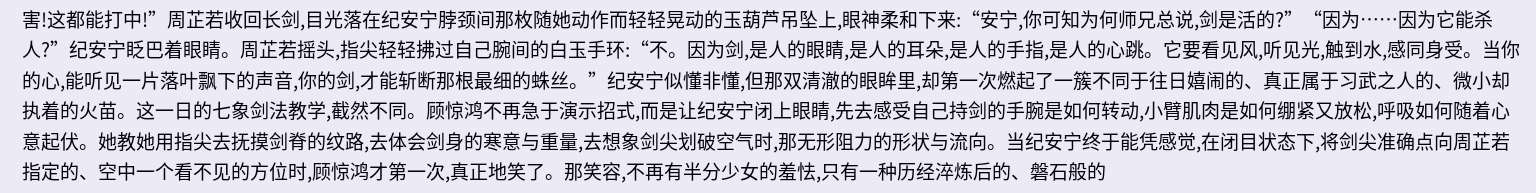害!这都能打中!”周芷若收回长剑,目光落在纪安宁脖颈间那枚随她动作而轻轻晃动的玉葫芦吊坠上,眼神柔和下来:“安宁,你可知为何师兄总说,剑是活的?”“因为……因为它能杀人?”纪安宁眨巴着眼睛。周芷若摇头,指尖轻轻拂过自己腕间的白玉手环:“不。因为剑,是人的眼睛,是人的耳朵,是人的手指,是人的心跳。它要看见风,听见光,触到水,感同身受。当你的心,能听见一片落叶飘下的声音,你的剑,才能斩断那根最细的蛛丝。”纪安宁似懂非懂,但那双清澈的眼眸里,却第一次燃起了一簇不同于往日嬉闹的、真正属于习武之人的、微小却执着的火苗。这一日的七象剑法教学,截然不同。顾惊鸿不再急于演示招式,而是让纪安宁闭上眼睛,先去感受自己持剑的手腕是如何转动,小臂肌肉是如何绷紧又放松,呼吸如何随着心意起伏。她教她用指尖去抚摸剑脊的纹路,去体会剑身的寒意与重量,去想象剑尖划破空气时,那无形阻力的形状与流向。当纪安宁终于能凭感觉,在闭目状态下,将剑尖准确点向周芷若指定的、空中一个看不见的方位时,顾惊鸿才第一次,真正地笑了。那笑容,不再有半分少女的羞怯,只有一种历经淬炼后的、磐石般的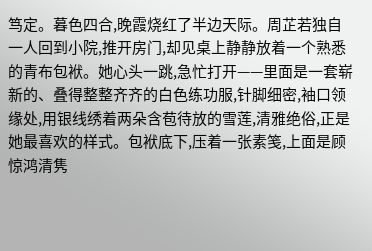笃定。暮色四合,晚霞烧红了半边天际。周芷若独自一人回到小院,推开房门,却见桌上静静放着一个熟悉的青布包袱。她心头一跳,急忙打开——里面是一套崭新的、叠得整整齐齐的白色练功服,针脚细密,袖口领缘处,用银线绣着两朵含苞待放的雪莲,清雅绝俗,正是她最喜欢的样式。包袱底下,压着一张素笺,上面是顾惊鸿清隽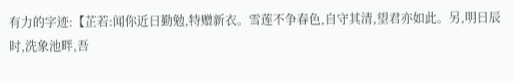有力的字迹:【芷若:闻你近日勤勉,特赠新衣。雪莲不争春色,自守其清,望君亦如此。另,明日辰时,洗象池畔,吾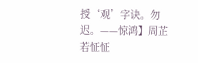授‘观’字诀。勿迟。——惊鸿】周芷若怔怔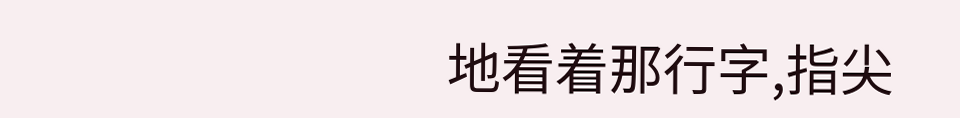地看着那行字,指尖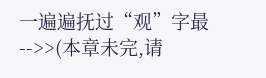一遍遍抚过“观”字最
-->>(本章未完,请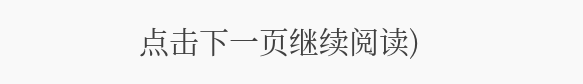点击下一页继续阅读)